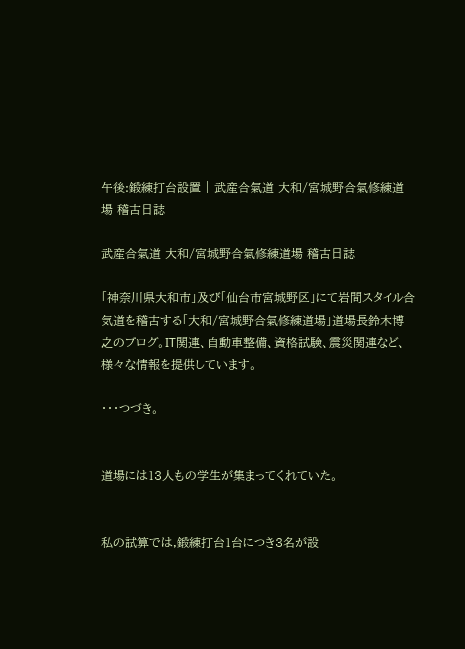午後:鍛練打台設置 | 武産合氣道 大和/宮城野合氣修練道場 稽古日誌

武産合氣道 大和/宮城野合氣修練道場 稽古日誌

「神奈川県大和市」及び「仙台市宮城野区」にて岩間スタイル合気道を稽古する「大和/宮城野合氣修練道場」道場長鈴木博之のブログ。IT関連、自動車整備、資格試験、震災関連など、様々な情報を提供しています。

・・・つづき。


道場には13人もの学生が集まってくれていた。


私の試算では,鍛練打台1台につき3名が設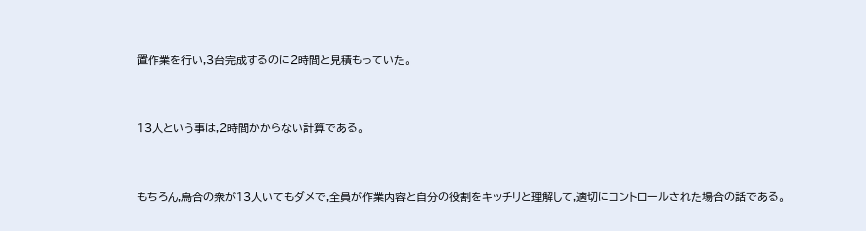置作業を行い,3台完成するのに2時間と見積もっていた。


13人という事は,2時間かからない計算である。


もちろん,烏合の衆が13人いてもダメで,全員が作業内容と自分の役割をキッチリと理解して,適切にコントロールされた場合の話である。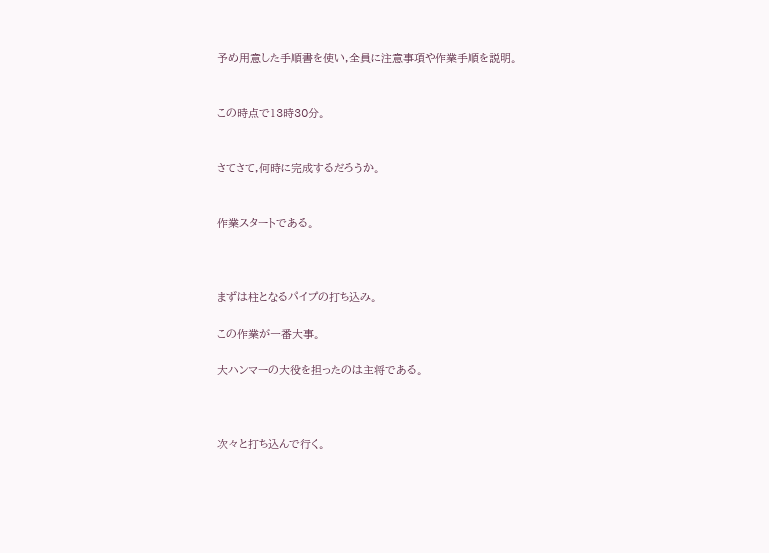予め用意した手順書を使い,全員に注意事項や作業手順を説明。


この時点で13時30分。


さてさて,何時に完成するだろうか。


作業スタートである。



まずは柱となるパイプの打ち込み。

この作業が一番大事。

大ハンマーの大役を担ったのは主将である。



次々と打ち込んで行く。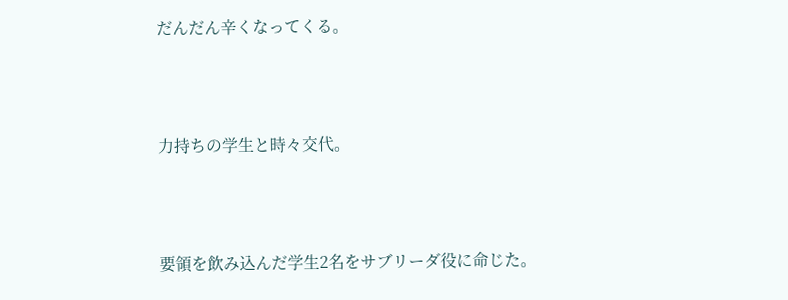だんだん辛くなってくる。



力持ちの学生と時々交代。



要領を飲み込んだ学生2名をサブリーダ役に命じた。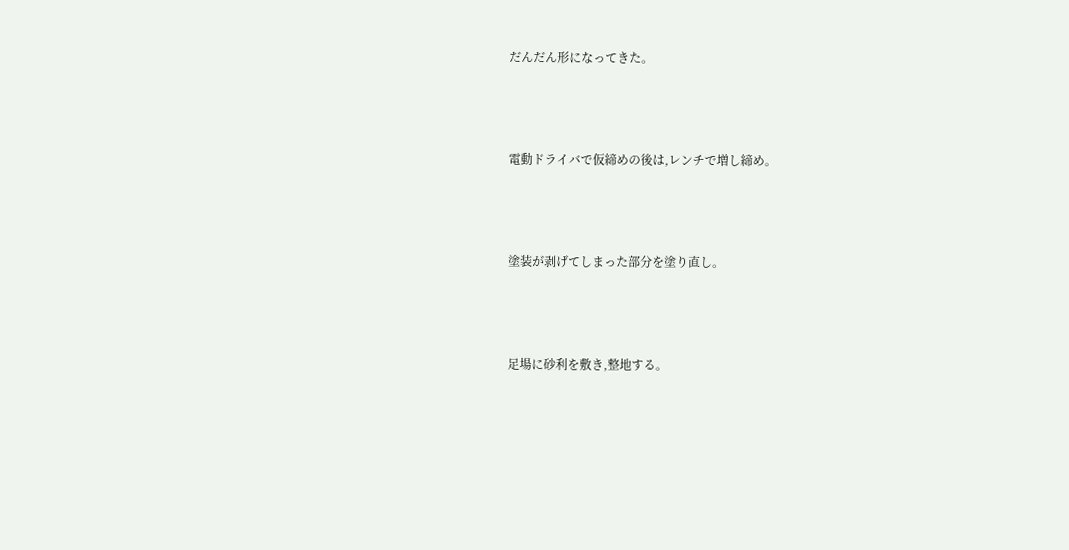だんだん形になってきた。



電動ドライバで仮締めの後は,レンチで増し締め。



塗装が剥げてしまった部分を塗り直し。



足場に砂利を敷き,整地する。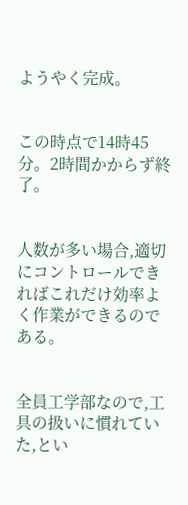ようやく完成。


この時点で14時45分。2時間かからず終了。


人数が多い場合,適切にコントロールできればこれだけ効率よく作業ができるのである。


全員工学部なので,工具の扱いに慣れていた,とい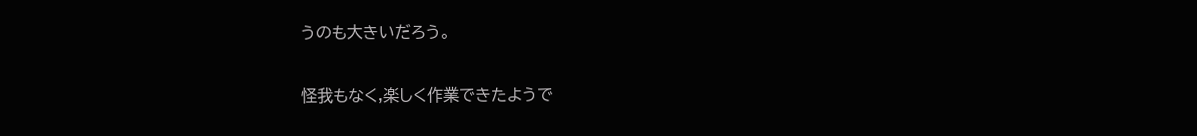うのも大きいだろう。


怪我もなく,楽しく作業できたようで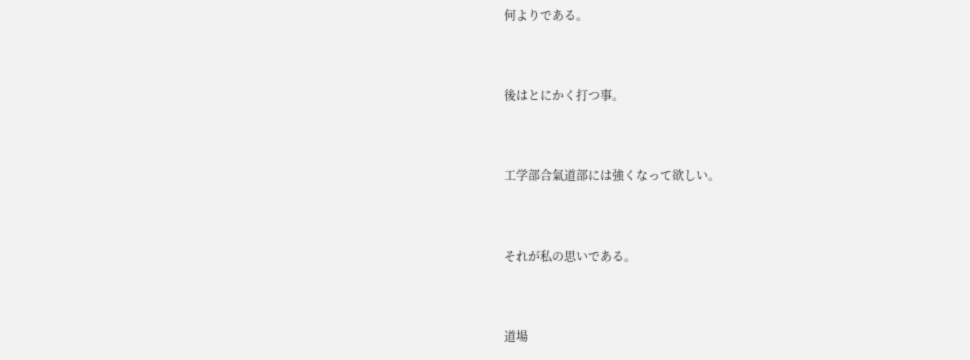何よりである。


後はとにかく打つ事。


工学部合氣道部には強くなって欲しい。


それが私の思いである。


道場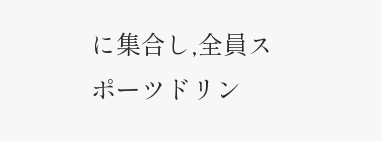に集合し,全員スポーツドリン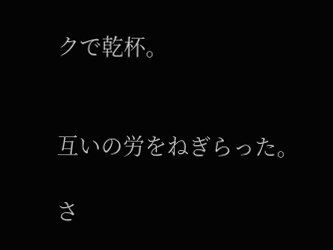クで乾杯。


互いの労をねぎらった。

さ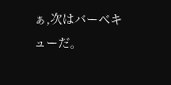ぁ,次はバーベキューだ。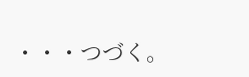・・・つづく。